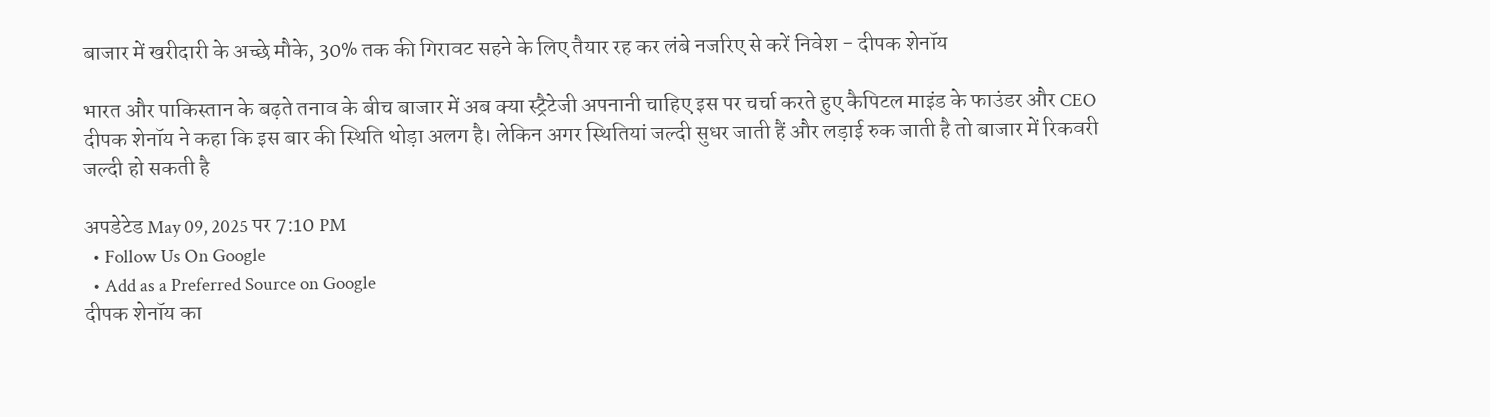बाजार में खरीदारी के अच्छे मौके, 30% तक की गिरावट सहने के लिए तैयार रह कर लंबे नजरिए से करें निवेश - दीपक शेनॉय

भारत और पाकिस्तान के बढ़ते तनाव के बीच बाजार में अब क्या स्ट्रैटेजी अपनानी चाहिए इस पर चर्चा करते हुए कैपिटल माइंड के फाउंडर और CEO दीपक शेनॉय ने कहा कि इस बार की स्थिति थोड़ा अलग है। लेकिन अगर स्थितियां जल्दी सुधर जाती हैं और लड़ाई रुक जाती है तो बाजार में रिकवरी जल्दी हो सकती है

अपडेटेड May 09, 2025 पर 7:10 PM
  • Follow Us On Google
  • Add as a Preferred Source on Google
दीपक शेनॉय का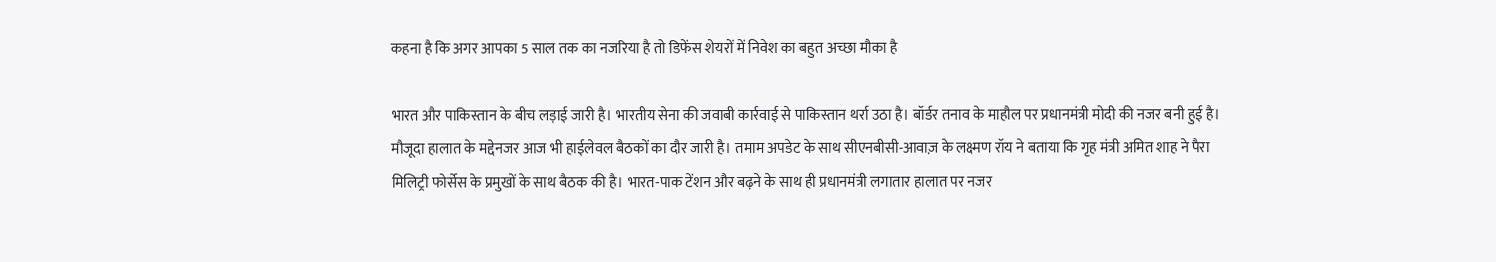कहना है कि अगर आपका 5 साल तक का नजरिया है तो डिफेंस शेयरों में निवेश का बहुत अच्छा मौका है

भारत और पाकिस्तान के बीच लड़ाई जारी है। भारतीय सेना की जवाबी कार्रवाई से पाकिस्तान थर्रा उठा है। बॉर्डर तनाव के माहौल पर प्रधानमंत्री मोदी की नजर बनी हुई है। मौजूदा हालात के मद्देनजर आज भी हाईलेवल बैठकों का दौर जारी है। तमाम अपडेट के साथ सीएनबीसी-आवाज़ के लक्ष्मण रॉय ने बताया कि गृह मंत्री अमित शाह ने पैरा मिलिट्री फोर्सेस के प्रमुखों के साथ बैठक की है। भारत-पाक टेंशन और बढ़ने के साथ ही प्रधानमंत्री लगातार हालात पर नजर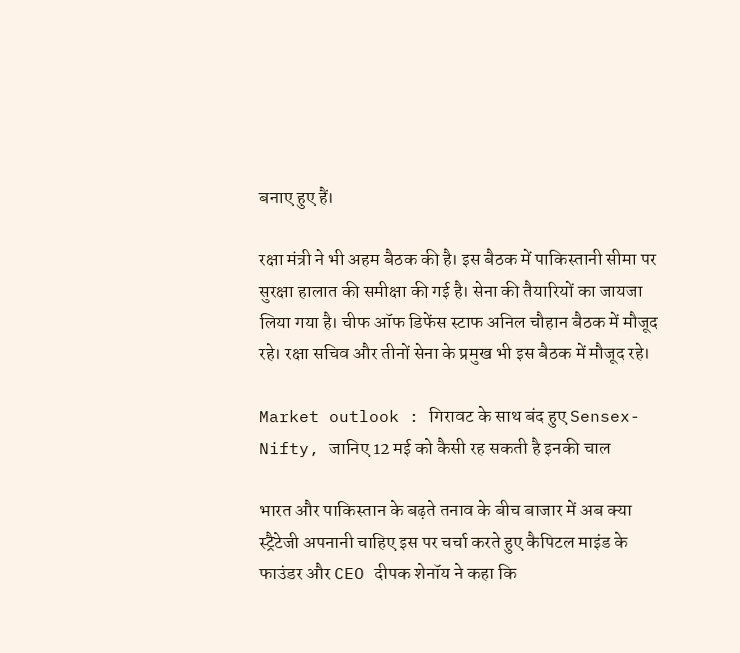बनाए हुए हैं।

रक्षा मंत्री ने भी अहम बैठक की है। इस बैठक में पाकिस्तानी सीमा पर सुरक्षा हालात की समीक्षा की गई है। सेना की तैयारियों का जायजा लिया गया है। चीफ ऑफ डिफेंस स्टाफ अनिल चौहान बैठक में मौजूद रहे। रक्षा सचिव और तीनों सेना के प्रमुख भी इस बैठक में मौजूद रहे।

Market outlook : गिरावट के साथ बंद हुए Sensex-Nifty, जानिए 12 मई को कैसी रह सकती है इनकी चाल

भारत और पाकिस्तान के बढ़ते तनाव के बीच बाजार में अब क्या स्ट्रैटेजी अपनानी चाहिए इस पर चर्चा करते हुए कैपिटल माइंड के फाउंडर और CEO दीपक शेनॉय ने कहा कि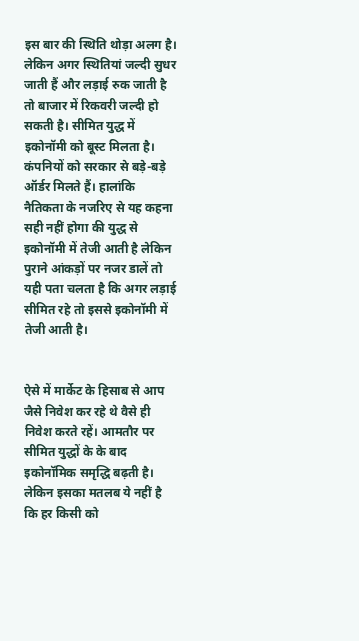इस बार की स्थिति थोड़ा अलग है। लेकिन अगर स्थितियां जल्दी सुधर जाती हैं और लड़ाई रुक जाती है तो बाजार में रिकवरी जल्दी हो सकती है। सीमित युद्ध में इकोनॉमी को बूस्ट मिलता है। कंपनियों को सरकार से बड़े-बड़े ऑर्डर मिलते हैं। हालांकि नैतिकता के नजरिए से यह कहना सही नहीं होगा की युद्ध से इकोनॉमी में तेजी आती है लेकिन पुराने आंकड़ों पर नजर डालें तो यही पता चलता है कि अगर लड़ाई सीमित रहे तो इससे इकोनॉमी में तेजी आती है।


ऐसे में मार्केट के हिसाब से आप जैसे निवेश कर रहे थे वैसे ही निवेश करते रहें। आमतौर पर सीमित युद्धों के के बाद इकोनॉमिक समृद्धि बढ़ती है। लेकिन इसका मतलब ये नहीं है कि हर किसी को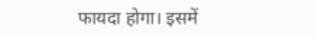फायदा होगा। इसमें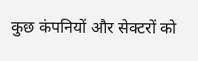कुछ कंपनियों और सेक्टरों को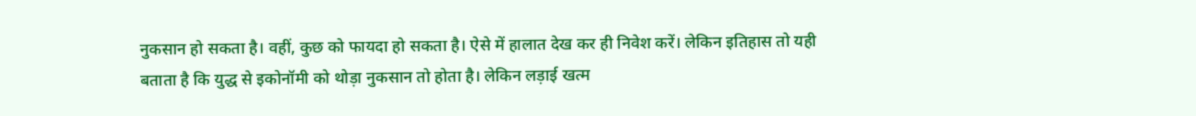नुकसान हो सकता है। वहीं, कुछ को फायदा हो सकता है। ऐसे में हालात देख कर ही निवेश करें। लेकिन इतिहास तो यही बताता है कि युद्ध से इकोनॉमी को थोड़ा नुकसान तो होता है। लेकिन लड़ाई खत्म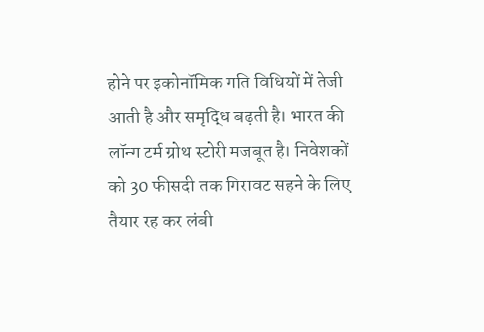होने पर इकोनॉमिक गति विधियों में तेजी आती है और समृद्धि बढ़ती है। भारत की लॉन्ग टर्म ग्रोथ स्टोरी मजबूत है। निवेशकों को 30 फीसदी तक गिरावट सहने के लिए तैयार रह कर लंबी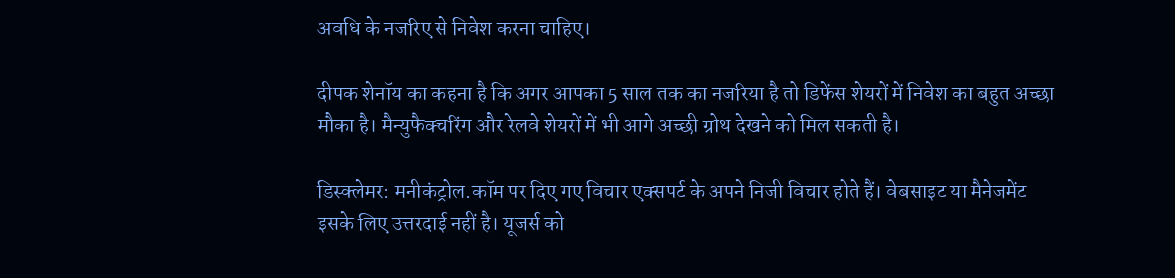अवधि के नजरिए से निवेश करना चाहिए।

दीपक शेनॉय का कहना है कि अगर आपका 5 साल तक का नजरिया है तो डिफेंस शेयरों में निवेश का बहुत अच्छा मौका है। मैन्युफैक्चरिंग और रेलवे शेयरों में भी आगे अच्छी ग्रोथ देखने को मिल सकती है।

डिस्क्लेमर: मनीकंट्रोल.कॉम पर दिए गए विचार एक्सपर्ट के अपने निजी विचार होते हैं। वेबसाइट या मैनेजमेंट इसके लिए उत्तरदाई नहीं है। यूजर्स को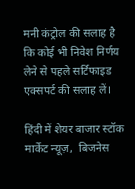मनी कंट्रोल की सलाह है कि कोई भी निवेश निर्णय लेने से पहले सर्टिफाइड एक्सपर्ट की सलाह लें।

हिंदी में शेयर बाजार स्टॉक मार्केट न्यूज़,  बिजनेस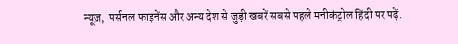न्यूज़,  पर्सनल फाइनेंस और अन्य देश से जुड़ी खबरें सबसे पहले मनीकंट्रोल हिंदी पर पढ़ें.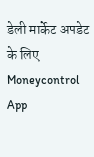डेली मार्केट अपडेट के लिए Moneycontrol App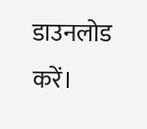डाउनलोड करें।